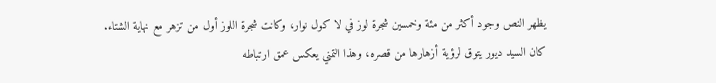يظهر النص وجود أكثر من مئة وخمسين شجرة لوز في لا كول نوار، وكانت شجرة اللوز أول من تزهر مع نهاية الشتاء. كان السيد ديور يتوق لرؤية أزهارها من قصره، وهذا التمني يعكس عمق ارتباطه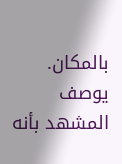بالمكان. يوصف المشهد بأنه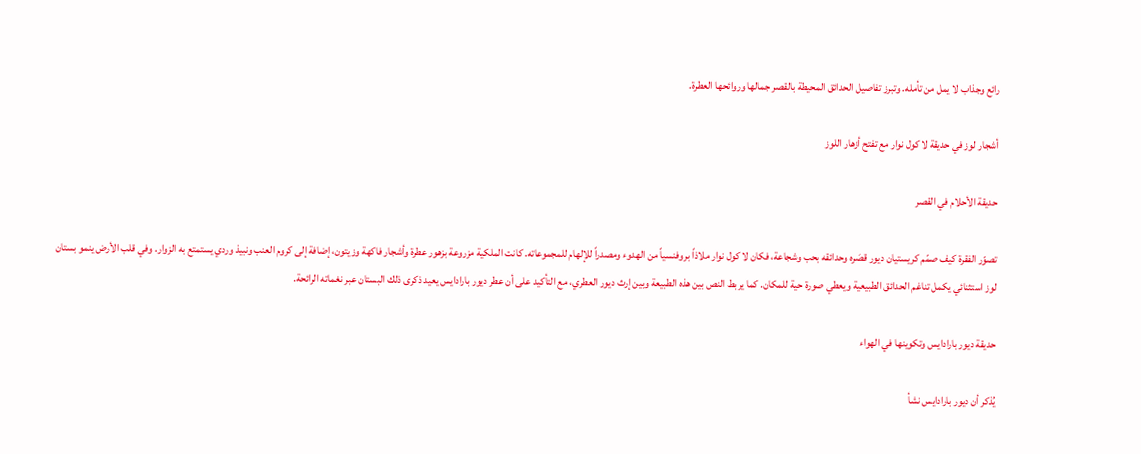رائع وجذاب لا يمل من تأمله. وتبرز تفاصيل الحدائق المحيطة بالقصر جمالها وروائحها العطرة.

أشجار لوز في حديقة لا كول نوار مع تفتح أزهار اللوز

حديقة الأحلام في القصر

تصوّر الفقرة كيف صمّم كريستيان ديور قصَره وحدائقه بحب وشجاعة، فكان لا كول نوار ملاذاً بروفنسياً من الهدوء ومصدراً للإلهام للمجموعاته. كانت الملكية مزروعة بزهور عطرة وأشجار فاكهة وزيتون، إضافة إلى كروم العنب ونبيذ وردي يستمتع به الزوار. وفي قلب الأرض ينمو بستان لوز استثنائي يكمل تناغم الحدائق الطبيعية ويعطي صورة حية للمكان. كما يربط النص بين هذه الطبيعة وبين إرث ديور العطري، مع التأكيد على أن عطر ديور بارادايس يعيد ذكرى ذلك البستان عبر نغماته الرائحة.

حديقة ديور بارادايس وتكوينها في الهواء

يُذكر أن ديور بارادايس نشأ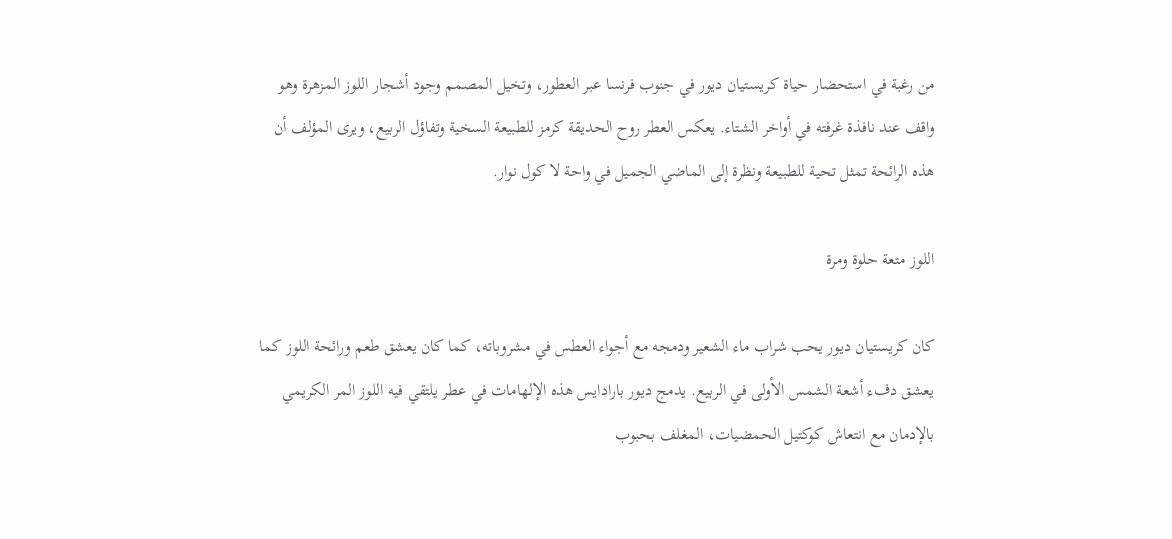من رغبة في استحضار حياة كريستيان ديور في جنوب فرنسا عبر العطور، وتخيل المصمم وجود أشجار اللوز المزهرة وهو واقف عند نافذة غرفته في أواخر الشتاء. يعكس العطر روح الحديقة كرمز للطبيعة السخية وتفاؤل الربيع، ويرى المؤلف أن هذه الرائحة تمثل تحية للطبيعة ونظرة إلى الماضي الجميل في واحة لا كول نوار.

اللوز متعة حلوة ومرة

كان كريستيان ديور يحب شراب ماء الشعير ودمجه مع أجواء العطس في مشروباته، كما كان يعشق طعم ورائحة اللوز كما يعشق دفء أشعة الشمس الأولى في الربيع. يدمج ديور بارادايس هذه الإلهامات في عطر يلتقي فيه اللوز المر الكريمي بالإدمان مع انتعاش كوكتيل الحمضيات، المغلف بحبوب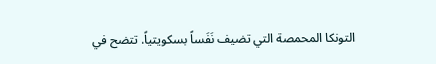التونكا المحمصة التي تضيف نَفَساً بسكويتياً. تتضح في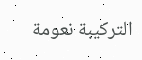التركيبة نعومة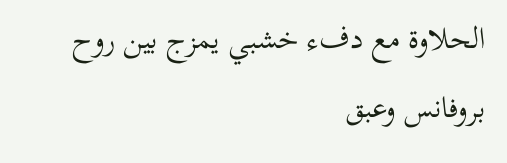الحلاوة مع دفء خشبي يمزج بين روح بروفانس وعبق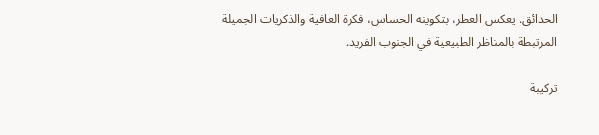الحدائق. يعكس العطر، بتكوينه الحساس، فكرة العافية والذكريات الجميلة المرتبطة بالمناظر الطبيعية في الجنوب الفريد.

تركيبة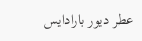عطر ديور بارادايس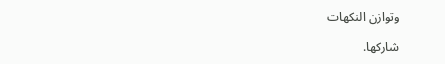وتوازن النكهات

شاركها.